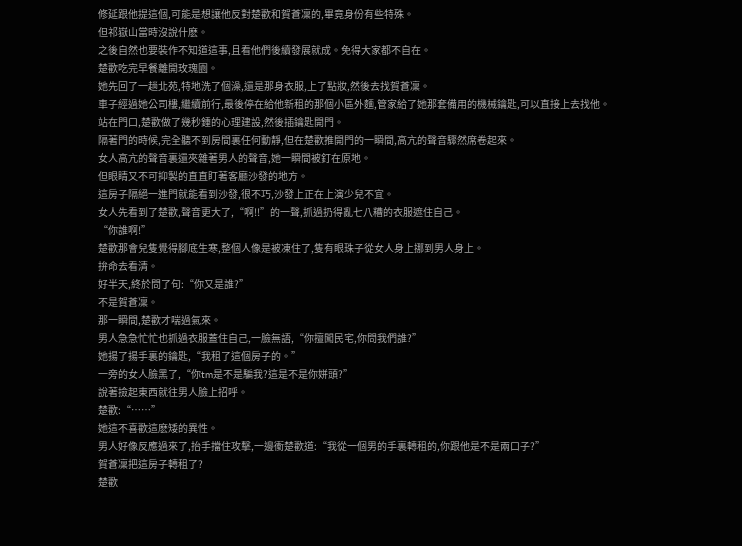修延跟他提這個,可能是想讓他反對楚歡和賀蒼凜的,畢竟身份有些特殊。
但祁嶽山當時沒說什麽。
之後自然也要裝作不知道這事,且看他們後續發展就成。免得大家都不自在。
楚歡吃完早餐離開玫瑰園。
她先回了一趟北苑,特地洗了個澡,還是那身衣服,上了點妝,然後去找賀蒼凜。
車子經過她公司樓,繼續前行,最後停在給他新租的那個小區外麵,管家給了她那套備用的機械鑰匙,可以直接上去找他。
站在門口,楚歡做了幾秒鍾的心理建設,然後插鑰匙開門。
隔著門的時候,完全聽不到房間裏任何動靜,但在楚歡推開門的一瞬間,高亢的聲音驟然席卷起來。
女人高亢的聲音裏還夾雜著男人的聲音,她一瞬間被釘在原地。
但眼睛又不可抑製的直直盯著客廳沙發的地方。
這房子隔絕一進門就能看到沙發,很不巧,沙發上正在上演少兒不宜。
女人先看到了楚歡,聲音更大了,“啊!!”的一聲,抓過扔得亂七八糟的衣服遮住自己。
“你誰啊!”
楚歡那會兒隻覺得腳底生寒,整個人像是被凍住了,隻有眼珠子從女人身上挪到男人身上。
拚命去看清。
好半天,終於問了句:“你又是誰?”
不是賀蒼凜。
那一瞬間,楚歡才喘過氣來。
男人急急忙忙也抓過衣服蓋住自己,一臉無語,“你擅闖民宅,你問我們誰?”
她揚了揚手裏的鑰匙,“我租了這個房子的。”
一旁的女人臉黑了,“你tm是不是騙我?這是不是你姘頭?”
說著撿起東西就往男人臉上招呼。
楚歡:“……”
她這不喜歡這麽矮的異性。
男人好像反應過來了,抬手擋住攻擊,一邊衝楚歡道:“我從一個男的手裏轉租的,你跟他是不是兩口子?”
賀蒼凜把這房子轉租了?
楚歡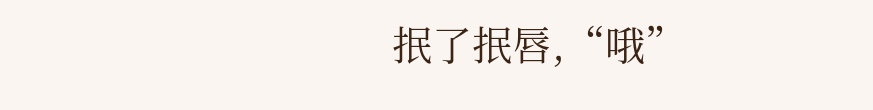抿了抿唇,“哦”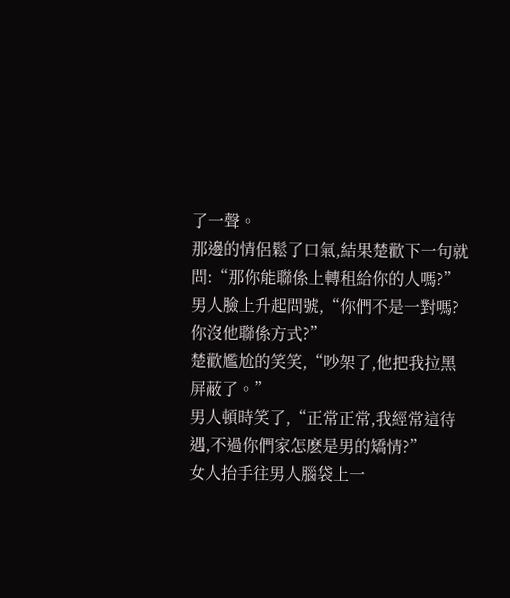了一聲。
那邊的情侶鬆了口氣,結果楚歡下一句就問:“那你能聯係上轉租給你的人嗎?”
男人臉上升起問號,“你們不是一對嗎?你沒他聯係方式?”
楚歡尷尬的笑笑,“吵架了,他把我拉黑屏蔽了。”
男人頓時笑了,“正常正常,我經常這待遇,不過你們家怎麽是男的矯情?”
女人抬手往男人腦袋上一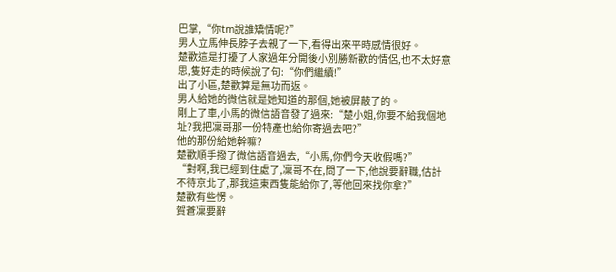巴掌,“你tm說誰矯情呢?”
男人立馬伸長脖子去親了一下,看得出來平時感情很好。
楚歡這是打擾了人家過年分開後小別勝新歡的情侶,也不太好意思,隻好走的時候說了句:“你們繼續!”
出了小區,楚歡算是無功而返。
男人給她的微信就是她知道的那個,她被屏蔽了的。
剛上了車,小馬的微信語音發了過來:“楚小姐,你要不給我個地址?我把凜哥那一份特產也給你寄過去吧?”
他的那份給她幹嘛?
楚歡順手撥了微信語音過去,“小馬,你們今天收假嗎?”
“對啊,我已經到住處了,凜哥不在,問了一下,他說要辭職,估計不待京北了,那我這東西隻能給你了,等他回來找你拿?”
楚歡有些愣。
賀蒼凜要辭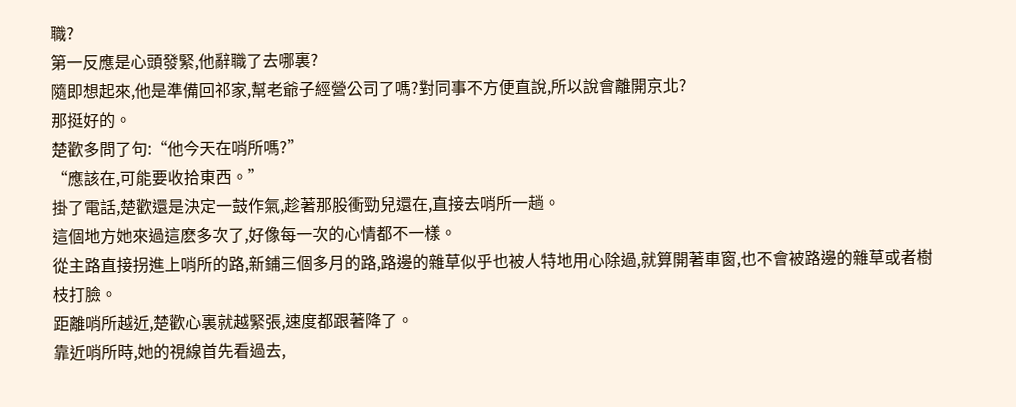職?
第一反應是心頭發緊,他辭職了去哪裏?
隨即想起來,他是準備回祁家,幫老爺子經營公司了嗎?對同事不方便直說,所以說會離開京北?
那挺好的。
楚歡多問了句:“他今天在哨所嗎?”
“應該在,可能要收拾東西。”
掛了電話,楚歡還是決定一鼓作氣,趁著那股衝勁兒還在,直接去哨所一趟。
這個地方她來過這麽多次了,好像每一次的心情都不一樣。
從主路直接拐進上哨所的路,新鋪三個多月的路,路邊的雜草似乎也被人特地用心除過,就算開著車窗,也不會被路邊的雜草或者樹枝打臉。
距離哨所越近,楚歡心裏就越緊張,速度都跟著降了。
靠近哨所時,她的視線首先看過去,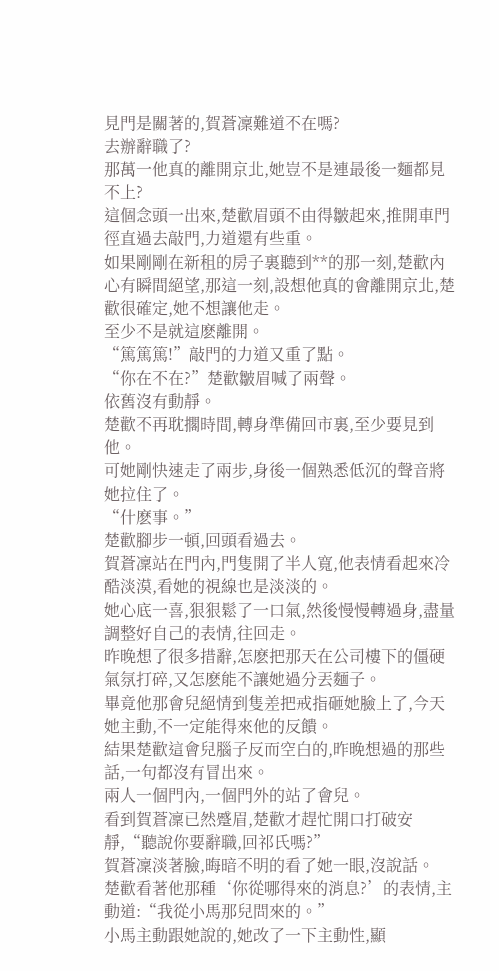見門是關著的,賀蒼凜難道不在嗎?
去辦辭職了?
那萬一他真的離開京北,她豈不是連最後一麵都見不上?
這個念頭一出來,楚歡眉頭不由得皺起來,推開車門徑直過去敲門,力道還有些重。
如果剛剛在新租的房子裏聽到**的那一刻,楚歡內心有瞬間絕望,那這一刻,設想他真的會離開京北,楚歡很確定,她不想讓他走。
至少不是就這麽離開。
“篤篤篤!”敲門的力道又重了點。
“你在不在?”楚歡皺眉喊了兩聲。
依舊沒有動靜。
楚歡不再耽擱時間,轉身準備回市裏,至少要見到他。
可她剛快速走了兩步,身後一個熟悉低沉的聲音將她拉住了。
“什麽事。”
楚歡腳步一頓,回頭看過去。
賀蒼凜站在門內,門隻開了半人寬,他表情看起來冷酷淡漠,看她的視線也是淡淡的。
她心底一喜,狠狠鬆了一口氣,然後慢慢轉過身,盡量調整好自己的表情,往回走。
昨晚想了很多措辭,怎麽把那天在公司樓下的僵硬氣氛打碎,又怎麽能不讓她過分丟麵子。
畢竟他那會兒絕情到隻差把戒指砸她臉上了,今天她主動,不一定能得來他的反饋。
結果楚歡這會兒腦子反而空白的,昨晚想過的那些話,一句都沒有冒出來。
兩人一個門內,一個門外的站了會兒。
看到賀蒼凜已然蹙眉,楚歡才趕忙開口打破安靜,“聽說你要辭職,回祁氏嗎?”
賀蒼凜淡著臉,晦暗不明的看了她一眼,沒說話。
楚歡看著他那種‘你從哪得來的消息?’的表情,主動道:“我從小馬那兒問來的。”
小馬主動跟她說的,她改了一下主動性,顯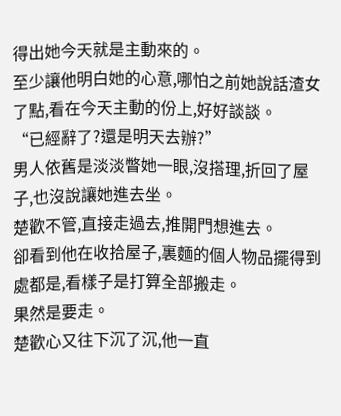得出她今天就是主動來的。
至少讓他明白她的心意,哪怕之前她說話渣女了點,看在今天主動的份上,好好談談。
“已經辭了?還是明天去辦?”
男人依舊是淡淡瞥她一眼,沒搭理,折回了屋子,也沒說讓她進去坐。
楚歡不管,直接走過去,推開門想進去。
卻看到他在收拾屋子,裏麵的個人物品擺得到處都是,看樣子是打算全部搬走。
果然是要走。
楚歡心又往下沉了沉,他一直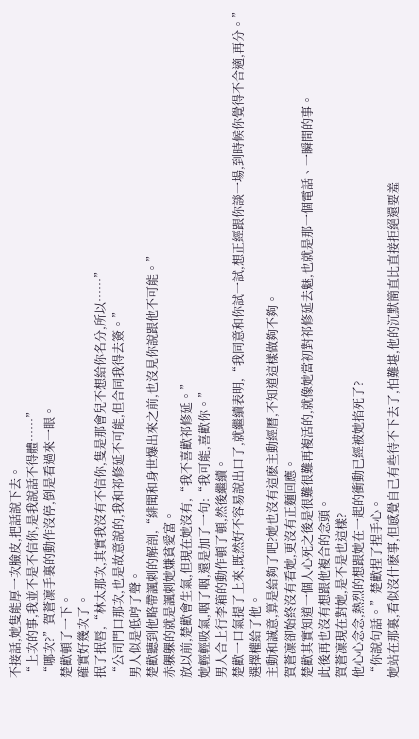不接話,她隻能厚一次臉皮,把話說下去。
“上次的事,我並不是不信你,是我說話不得體……”
“哪次?”賀蒼凜手裏的動作沒停,倒是看過來一眼。
楚歡頓了一下。
確實好幾次了。
抿了抿唇,“林太那次,其實我沒有不信你,隻是那會兒不想給你名分,所以……”
“公司門口那次,也是故意說的,我和祁修延不可能,但合同我得去簽。”
男人似是低哼了聲。
楚歡聽到他略帶諷刺的解剖,“緋聞和身世爆出來之前,也沒見你說跟他不可能。”
赤躶躶的就是諷刺她嫌貧愛富。
放以前,楚歡會生氣,但現在她沒有,“我不喜歡祁修延。”
她輕輕吸氣,咽了咽,還是加了一句:“我可能,喜歡你。”
男人合上行李箱的動作頓了頓,然後繼續。
楚歡一口氣提了上來,既然好不容易說出口了,就繼續表明,“我同意和你試一試,想正經跟你談一場,到時候你覺得不合適,再分。”
選擇權給了他。
主動和誠意,算是給夠了吧?她也沒有這麽主動經曆,不知道這樣做夠不夠。
賀蒼凜卻始終沒有看她,更沒有正麵回應。
楚歡其實知道一個人心死之後是很難很難再複活的,就像她當初對祁修延去魅,也就是那一個電話、一瞬間的事。
此後再也沒有想跟他複合的念頭。
賀蒼凜現在對她,是不是也這樣?
他心心念念,熱烈的想跟她在一起的衝動已經被她掐死了?
“你說句話。”楚歡捏了捏手心。
她站在那裏,看似沒什麽事,但感覺自己有些待不下去了,怕難堪,他的沉默簡直比直接拒絕還要羞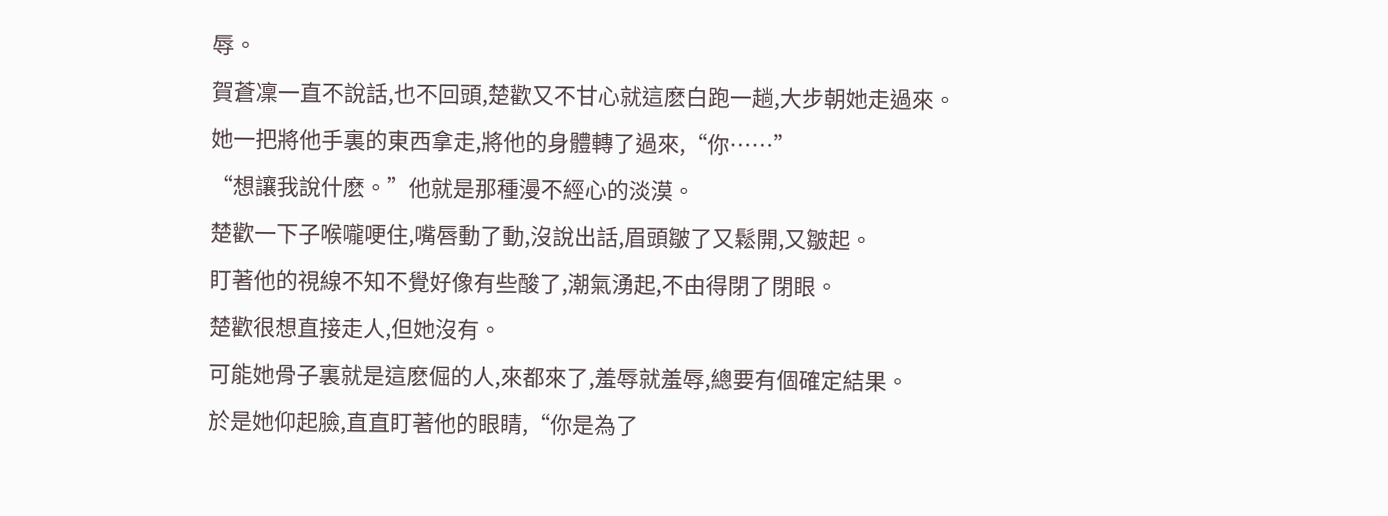辱。
賀蒼凜一直不說話,也不回頭,楚歡又不甘心就這麽白跑一趟,大步朝她走過來。
她一把將他手裏的東西拿走,將他的身體轉了過來,“你……”
“想讓我說什麽。”他就是那種漫不經心的淡漠。
楚歡一下子喉嚨哽住,嘴唇動了動,沒說出話,眉頭皺了又鬆開,又皺起。
盯著他的視線不知不覺好像有些酸了,潮氣湧起,不由得閉了閉眼。
楚歡很想直接走人,但她沒有。
可能她骨子裏就是這麽倔的人,來都來了,羞辱就羞辱,總要有個確定結果。
於是她仰起臉,直直盯著他的眼睛,“你是為了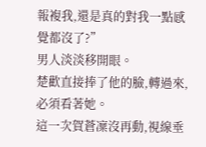報複我,還是真的對我一點感覺都沒了?”
男人淡淡移開眼。
楚歡直接捧了他的臉,轉過來,必須看著她。
這一次賀蒼凜沒再動,視線垂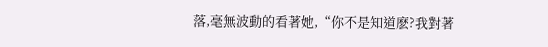落,毫無波動的看著她,“你不是知道麽?我對著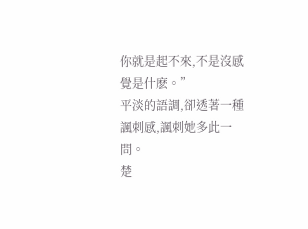你就是起不來,不是沒感覺是什麽。”
平淡的語調,卻透著一種諷刺感,諷刺她多此一問。
楚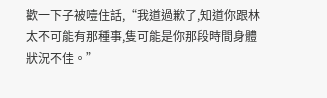歡一下子被噎住話,“我道過歉了,知道你跟林太不可能有那種事,隻可能是你那段時間身體狀況不佳。”